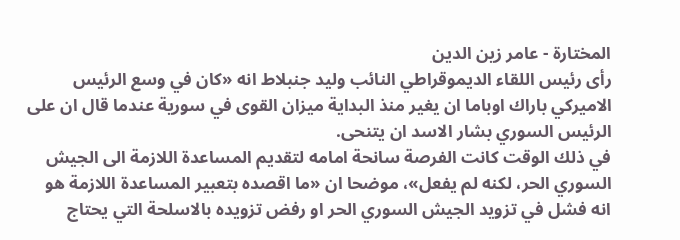المختارة - عامر زين الدين
رأى رئيس اللقاء الديموقراطي النائب وليد جنبلاط انه «كان في وسع الرئيس الاميركي باراك اوباما ان يغير منذ البداية ميزان القوى في سورية عندما قال ان على الرئيس السوري بشار الاسد ان يتنحى.
في ذلك الوقت كانت الفرصة سانحة امامه لتقديم المساعدة اللازمة الى الجيش السوري الحر، لكنه لم يفعل»، موضحا ان «ما اقصده بتعبير المساعدة اللازمة هو انه فشل في تزويد الجيش السوري الحر او رفض تزويده بالاسلحة التي يحتاج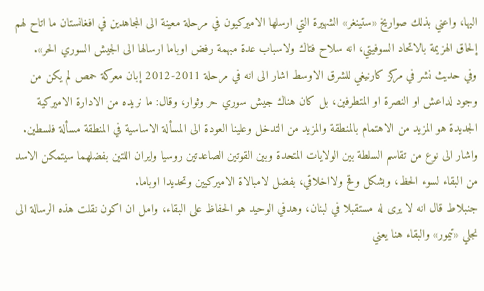اليها، واعني بذلك صواريخ «ستينغر» الشهيرة التي ارسلها الاميركيون في مرحلة معينة الى المجاهدين في افغانستان ما اتاح لهم إلحاق الهزيمة بالاتحاد السوفيتي، انه سلاح فتاك ولاسباب عدة مبهمة رفض اوباما ارسالها الى الجيش السوري الحر».
وفي حديث نشر في مركز كارنيغي للشرق الاوسط اشار الى انه في مرحلة 2011-2012 إبان معركة حمص لم يكن من وجود لداعش او النصرة او المتطرفين، بل كان هناك جيش سوري حر وثوار، وقال: ما نريده من الادارة الاميركية الجديدة هو المزيد من الاهتمام بالمنطقة والمزيد من التدخل وعلينا العودة الى المسألة الاساسية في المنطقة مسألة فلسطين.
واشار الى نوع من تقاسم السلطة بين الولايات المتحدة وبين القوتين الصاعدتين روسيا وايران اللتين بفضلهما سيتمكن الاسد من البقاء لسوء الحظ، وبشكل وقح ولااخلاقي، بفضل لامبالاة الاميركيين وتحديدا اوباما.
جنبلاط قال انه لا يرى له مستقبلا في لبنان، وهدفي الوحيد هو الحفاظ على البقاء، وامل ان اكون نقلت هذه الرسالة الى نجلي «تيمور» والبقاء هنا يعني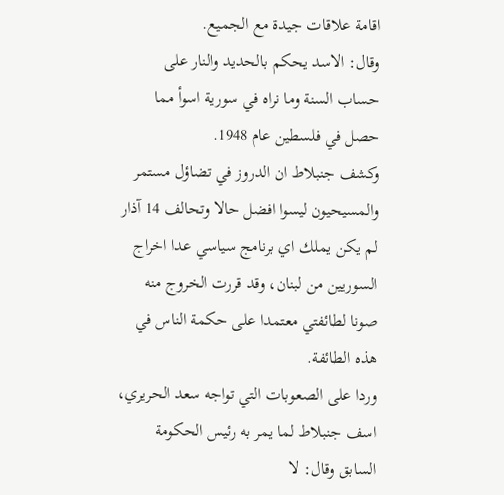اقامة علاقات جيدة مع الجميع.
وقال: الاسد يحكم بالحديد والنار على حساب السنة وما نراه في سورية اسوأ مما حصل في فلسطين عام 1948.
وكشف جنبلاط ان الدروز في تضاؤل مستمر والمسيحيون ليسوا افضل حالا وتحالف 14 آذار لم يكن يملك اي برنامج سياسي عدا اخراج السوريين من لبنان، وقد قررت الخروج منه صونا لطائفتي معتمدا على حكمة الناس في هذه الطائفة.
وردا على الصعوبات التي تواجه سعد الحريري، اسف جنبلاط لما يمر به رئيس الحكومة السابق وقال: لا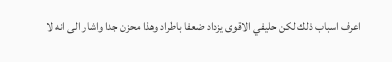اعرف اسباب ذلك لكن حليفي الاقوى يزداد ضعفا باطراد وهذا محزن جدا واشار الى انه لا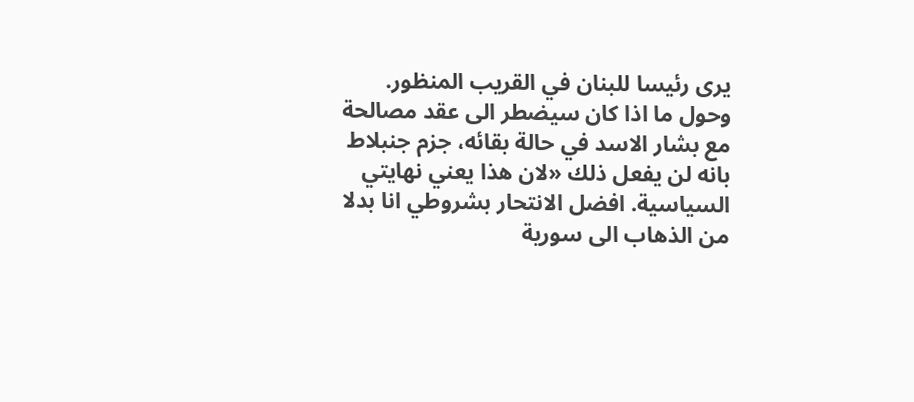يرى رئيسا للبنان في القريب المنظور.
وحول ما اذا كان سيضطر الى عقد مصالحة مع بشار الاسد في حالة بقائه، جزم جنبلاط بانه لن يفعل ذلك «لان هذا يعني نهايتي السياسية. افضل الانتحار بشروطي انا بدلا من الذهاب الى سورية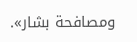ومصافحة بشار».